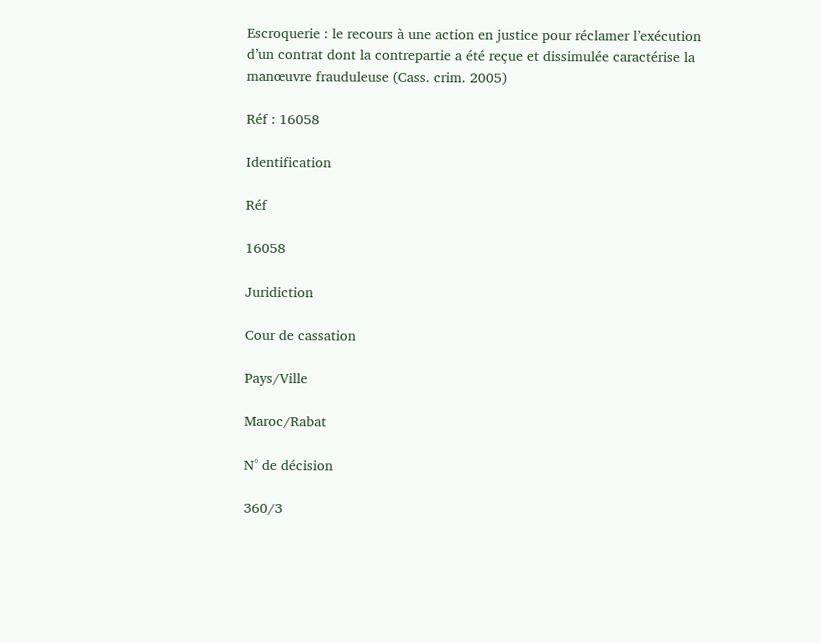Escroquerie : le recours à une action en justice pour réclamer l’exécution d’un contrat dont la contrepartie a été reçue et dissimulée caractérise la manœuvre frauduleuse (Cass. crim. 2005)

Réf : 16058

Identification

Réf

16058

Juridiction

Cour de cassation

Pays/Ville

Maroc/Rabat

N° de décision

360/3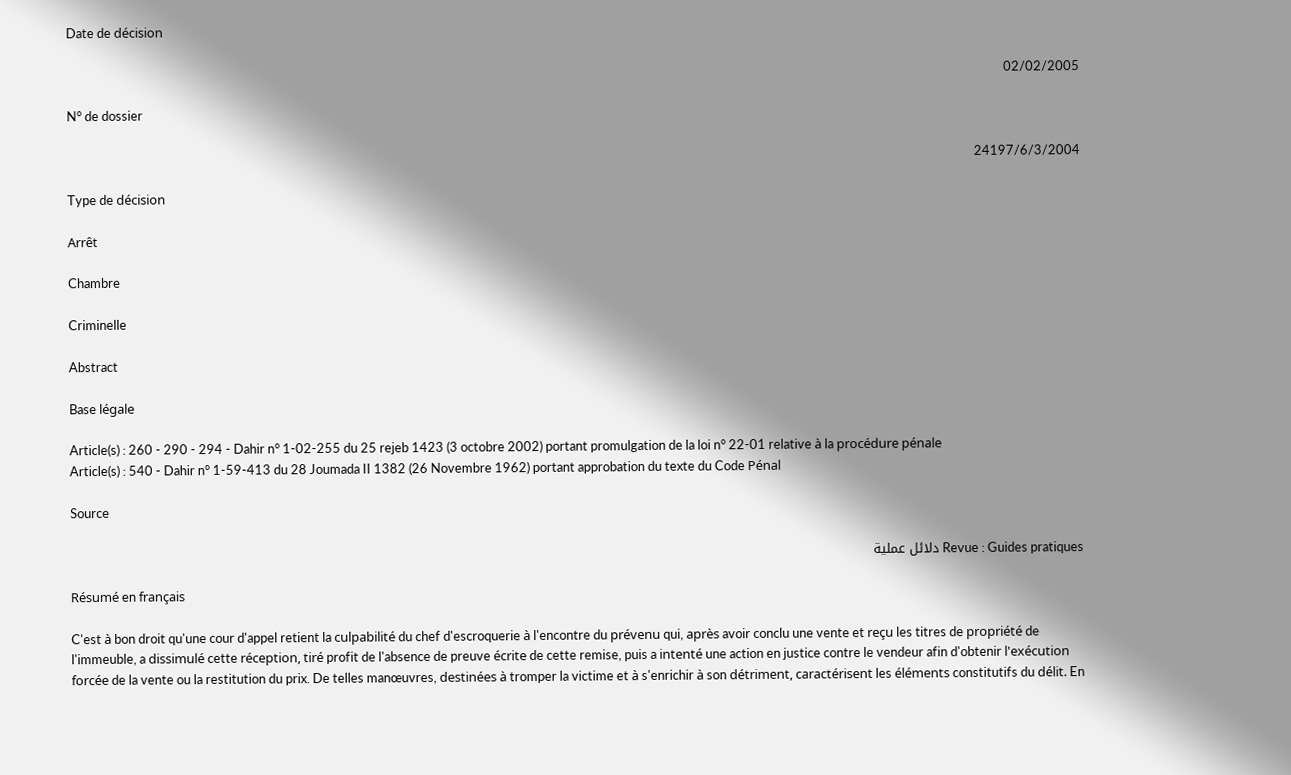Date de décision

02/02/2005

N° de dossier

24197/6/3/2004

Type de décision

Arrêt

Chambre

Criminelle

Abstract

Base légale

Article(s) : 260 - 290 - 294 - Dahir n° 1-02-255 du 25 rejeb 1423 (3 octobre 2002) portant promulgation de la loi n° 22-01 relative à la procédure pénale
Article(s) : 540 - Dahir n° 1-59-413 du 28 Joumada II 1382 (26 Novembre 1962) portant approbation du texte du Code Pénal

Source

Revue : Guides pratiques دلائل عملية

Résumé en français

C'est à bon droit qu'une cour d'appel retient la culpabilité du chef d'escroquerie à l'encontre du prévenu qui, après avoir conclu une vente et reçu les titres de propriété de l'immeuble, a dissimulé cette réception, tiré profit de l'absence de preuve écrite de cette remise, puis a intenté une action en justice contre le vendeur afin d'obtenir l'exécution forcée de la vente ou la restitution du prix. De telles manœuvres, destinées à tromper la victime et à s'enrichir à son détriment, caractérisent les éléments constitutifs du délit. En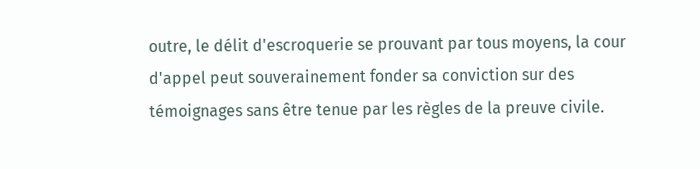outre, le délit d'escroquerie se prouvant par tous moyens, la cour d'appel peut souverainement fonder sa conviction sur des témoignages sans être tenue par les règles de la preuve civile.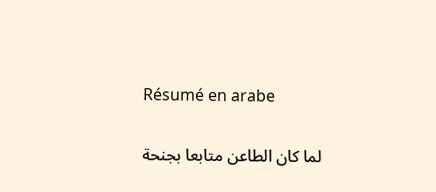Résumé en arabe

لما كان الطاعن متابعا بجنحة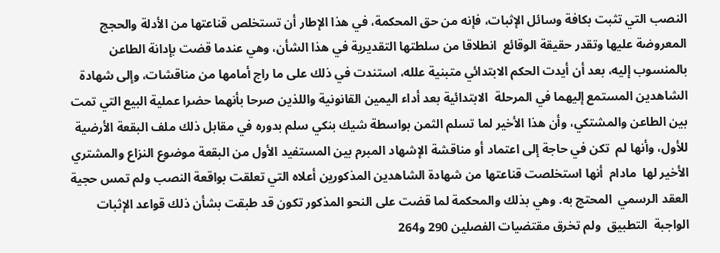النصب التي تثبت بكافة وسائل الإثبات، فإنه من حق المحكمة، في هذا الإطار أن تستخلص قناعتها من الأدلة والحجج المعروضة عليها وتقدر حقيقة الوقائع  انطلاقا من سلطتها التقديرية في هذا الشأن، وهي عندما قضت بإدانة الطاعن بالمنسوب إليه، بعد أن أيدت الحكم الابتدائي متبنية علله، استندت في ذلك على ما راج أمامها من مناقشات، وإلى شهادة الشاهدين المستمع إليهما في المرحلة  الابتدائية بعد أداء اليمين القانونية واللذين صرحا بأنهما حضرا عملية البيع التي تمت بين الطاعن والمشتكي، وأن هذا الأخير لما تسلم الثمن بواسطة شيك بنكي سلم بدوره في مقابل ذلك ملف البقعة الأرضية للأول، وأنها لم  تكن في حاجة إلى اعتماد أو مناقشة الإشهاد المبرم بين المستفيد الأول من البقعة موضوع النزاع والمشتري الأخير لها  مادام  أنها استخلصت قناعتها من شهادة الشاهدين المذكورين أعلاه التي تعلقت بواقعة النصب ولم تمس حجية العقد الرسمي  المحتج به. وهي بذلك والمحكمة لما قضت على النحو المذكور تكون قد طبقت بشأن ذلك قواعد الإثبات الواجبة  التطبيق  ولم تخرق مقتضيات الفصلين 290 و264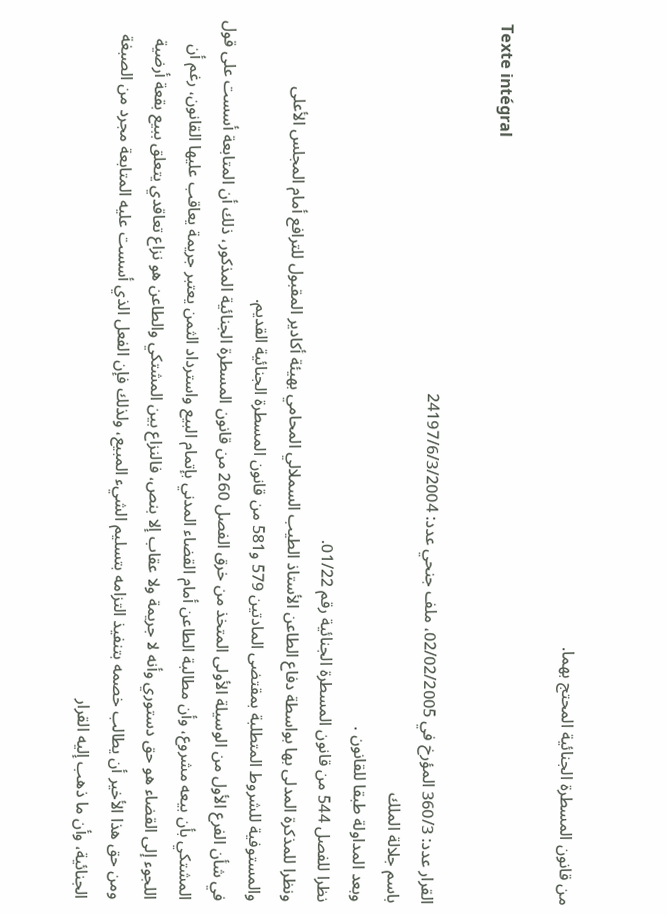من قانون المسطرة الجنائية المحتج بهما.

Texte intégral

القرار عدد: 360/3 المؤرخ في 02/02/2005، ملف جنحي عدد: 24197/6/3/2004
باسم جلالة الملك
وبعد المداولة طبقا للقانون .
نظرا للفصل 544 من قانون المسطرة الجنائية رقم 01/22.
ونظرا للمذكرة المدلى بها بواسطة دفاع الطاعن الأستاذ الطيب السملالي المحامي بهيئة أكادير المقبول للترافع أمام المجلس الأعلى والمستوفية للشروط المتطلبة بمقتضى المادتين 579 و581 من قانون المسطرة الجنائية القديم.
في شأن الفرع الأول من الوسيلة الأولى المتخذ من خرق الفصل 260 من قانون المسطرة الجنائية المذكور، ذلك أن المتابعة أسست على قول المشتكي بأن بيعه مشروع، وأن مطالبة الطاعن أمام القضاء المدني بإتمام البيع واسترداد الثمن يعتبر جريمة يعاقب عليها القانون، رغم أن اللجوء إلى القضاء هو حق دستوري وأنه لا جريمة ولا عقاب إلا بنص، فالنزاع بين المشتكي والطاعن هو نزاع تعاقدي يتعلق ببيع بقعة أرضية ومن حق هذا الأخير أن يطالب خصمه بتنفيذ التزامه بتسليم الشيء المبيع، ولذلك فإن الفعل الذي أسست عليه المتابعة مجرد من الصبغة الجنائية، وأن ما ذهب إليه القرار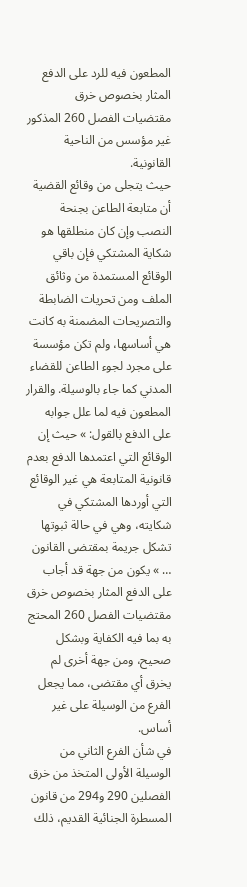المطعون فيه للرد على الدفع المثار بخصوص خرق مقتضيات الفصل 260 المذكور غير مؤسس من الناحية القانونية.
حيث يتجلى من وقائع القضية أن متابعة الطاعن بجنحة النصب وإن كان منطلقها هو شكاية المشتكي فإن باقي الوقائع المستمدة من وثائق الملف ومن تحريات الضابطة والتصريحات المضمنة به كانت هي أساسها، ولم تكن مؤسسة على مجرد لجوء الطاعن للقضاء المدني كما جاء بالوسيلة. والقرار المطعون فيه لما علل جوابه على الدفع بالقول: » حيث إن الوقائع التي اعتمدها الدفع بعدم قانونية المتابعة هي غير الوقائع التي أوردها المشتكي في شكايته، وهي في حالة ثبوتها تشكل جريمة بمقتضى القانون … » يكون من جهة قد أجاب على الدفع المثار بخصوص خرق مقتضيات الفصل 260 المحتج به بما فيه الكفاية وبشكل صحيح، ومن جهة أخرى لم يخرق أي مقتضى، مما يجعل الفرع من الوسيلة على غير أساس.
في شأن الفرع الثاني من الوسيلة الأولى المتخذ من خرق الفصلين 290 و294 من قانون المسطرة الجنائية القديم، ذلك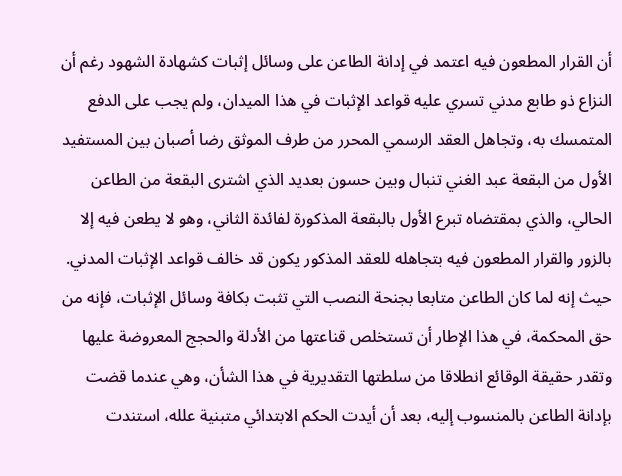أن القرار المطعون فيه اعتمد في إدانة الطاعن على وسائل إثبات كشهادة الشهود رغم أن النزاع ذو طابع مدني تسري عليه قواعد الإثبات في هذا الميدان، ولم يجب على الدفع المتمسك به، وتجاهل العقد الرسمي المحرر من طرف الموثق رضا أصبان بين المستفيد الأول من البقعة عبد الغني تنبال وبين حسون بعديد الذي اشترى البقعة من الطاعن الحالي، والذي بمقتضاه تبرع الأول بالبقعة المذكورة لفائدة الثاني، وهو لا يطعن فيه إلا بالزور والقرار المطعون فيه بتجاهله للعقد المذكور يكون قد خالف قواعد الإثبات المدني.
حيث إنه لما كان الطاعن متابعا بجنحة النصب التي تثبت بكافة وسائل الإثبات، فإنه من حق المحكمة، في هذا الإطار أن تستخلص قناعتها من الأدلة والحجج المعروضة عليها وتقدر حقيقة الوقائع انطلاقا من سلطتها التقديرية في هذا الشأن، وهي عندما قضت بإدانة الطاعن بالمنسوب إليه، بعد أن أيدت الحكم الابتدائي متبنية علله، استندت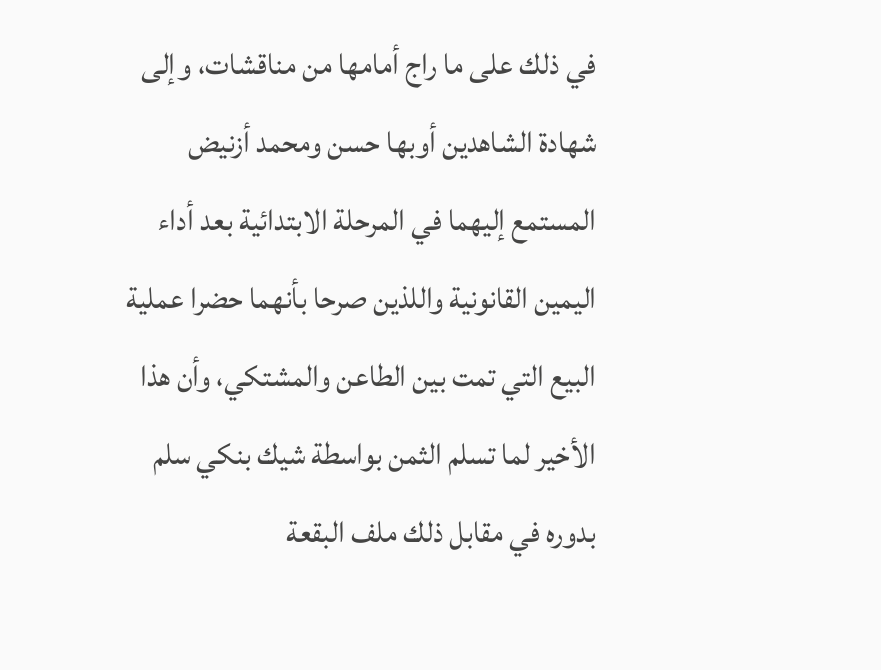في ذلك على ما راج أمامها من مناقشات، وإلى شهادة الشاهدين أوبها حسن ومحمد أزنيض المستمع إليهما في المرحلة الابتدائية بعد أداء اليمين القانونية واللذين صرحا بأنهما حضرا عملية البيع التي تمت بين الطاعن والمشتكي، وأن هذا الأخير لما تسلم الثمن بواسطة شيك بنكي سلم بدوره في مقابل ذلك ملف البقعة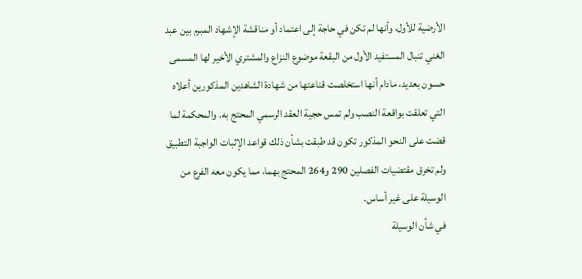الأرضية للأول، وأنها لم تكن في حاجة إلى اعتماد أو مناقشة الإشهاد المبرم بين عبد الغني تنبال المستفيد الأول من البقعة موضوع النزاع والمشتري الأخير لها المسمى حسون بعديد، مادام أنها استخلصت قناعتها من شهادة الشاهدين المذكورين أعلاه التي تعلقت بواقعة النصب ولم تمس حجية العقد الرسمي المحتج به. والمحكمة لما قضت على النحو المذكور تكون قد طبقت بشأن ذلك قواعد الإثبات الواجبة التطبيق ولم تخرق مقتضيات الفصلين 290 و264 المحتج بهما، مما يكون معه الفرع من الوسيلة على غير أساس.
في شأن الوسيلة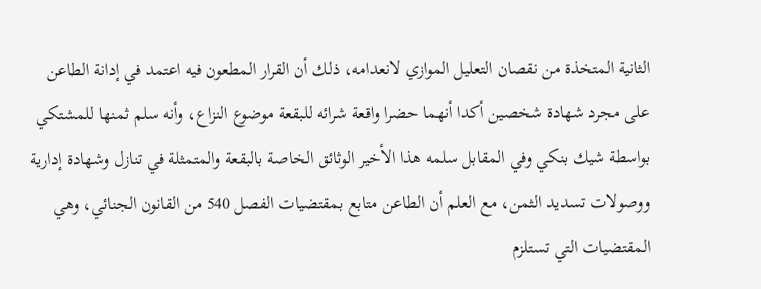الثانية المتخذة من نقصان التعليل الموازي لانعدامه، ذلك أن القرار المطعون فيه اعتمد في إدانة الطاعن على مجرد شهادة شخصين أكدا أنهما حضرا واقعة شرائه للبقعة موضوع النزاع، وأنه سلم ثمنها للمشتكي بواسطة شيك بنكي وفي المقابل سلمه هذا الأخير الوثائق الخاصة بالبقعة والمتمثلة في تنازل وشهادة إدارية ووصولات تسديد الثمن، مع العلم أن الطاعن متابع بمقتضيات الفصل 540 من القانون الجنائي، وهي المقتضيات التي تستلزم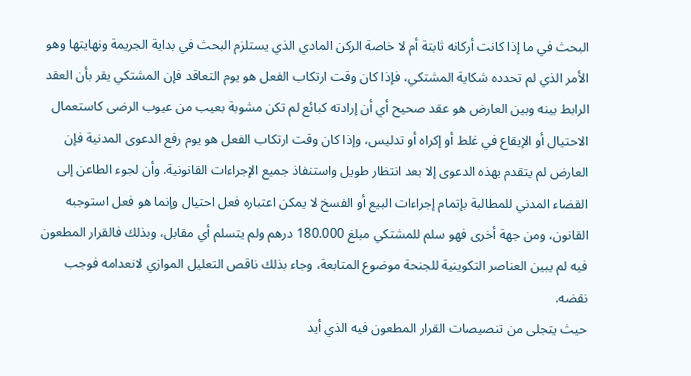البحث في ما إذا كانت أركانه ثابتة أم لا خاصة الركن المادي الذي يستلزم البحث في بداية الجريمة ونهايتها وهو الأمر الذي لم تحدده شكاية المشتكي، فإذا كان وقت ارتكاب الفعل هو يوم التعاقد فإن المشتكي يقر بأن العقد الرابط بينه وبين العارض هو عقد صحيح أي أن إرادته كبائع لم تكن مشوبة بعيب من عيوب الرضى كاستعمال الاحتيال أو الإيقاع في غلط أو إكراه أو تدليس، وإذا كان وقت ارتكاب الفعل هو يوم رفع الدعوى المدنية فإن العارض لم يتقدم بهذه الدعوى إلا بعد انتظار طويل واستنفاذ جميع الإجراءات القانونية. وأن لجوء الطاعن إلى القضاء المدني للمطالبة بإتمام إجراءات البيع أو الفسخ لا يمكن اعتباره فعل احتيال وإنما هو فعل استوجبه القانون، ومن جهة أخرى فهو سلم للمشتكي مبلغ 180.000 درهم ولم يتسلم أي مقابل، وبذلك فالقرار المطعون فيه لم يبين العناصر التكوينية للجنحة موضوع المتابعة، وجاء بذلك ناقص التعليل الموازي لانعدامه فوجب نقضه.
حيث يتجلى من تنصيصات القرار المطعون فيه الذي أيد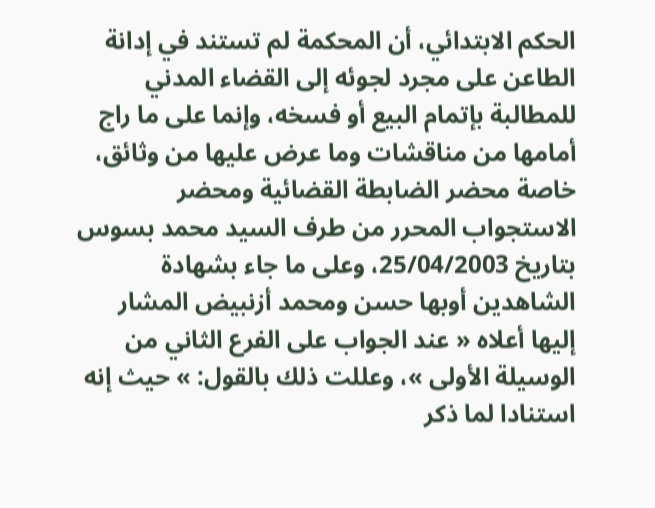الحكم الابتدائي، أن المحكمة لم تستند في إدانة الطاعن على مجرد لجوئه إلى القضاء المدني للمطالبة بإتمام البيع أو فسخه، وإنما على ما راج أمامها من مناقشات وما عرض عليها من وثائق، خاصة محضر الضابطة القضائية ومحضر الاستجواب المحرر من طرف السيد محمد بسوس بتاريخ 25/04/2003، وعلى ما جاء بشهادة الشاهدين أوبها حسن ومحمد أزنبيض المشار إليها أعلاه « عند الجواب على الفرع الثاني من الوسيلة الأولى »، وعللت ذلك بالقول: » حيث إنه استنادا لما ذكر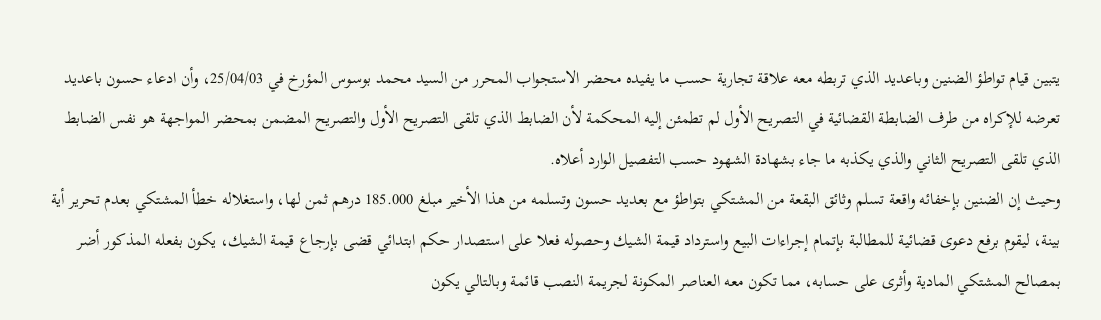يتبين قيام تواطؤ الضنين وباعديد الذي تربطه معه علاقة تجارية حسب ما يفيده محضر الاستجواب المحرر من السيد محمد بوسوس المؤرخ في 25/04/03، وأن ادعاء حسون باعديد تعرضه للإكراه من طرف الضابطة القضائية في التصريح الأول لم تطمئن إليه المحكمة لأن الضابط الذي تلقى التصريح الأول والتصريح المضمن بمحضر المواجهة هو نفس الضابط الذي تلقى التصريح الثاني والذي يكذبه ما جاء بشهادة الشهود حسب التفصيل الوارد أعلاه.
وحيث إن الضنين بإخفائه واقعة تسلم وثائق البقعة من المشتكي بتواطؤ مع بعديد حسون وتسلمه من هذا الأخير مبلغ 185.000 درهم ثمن لها، واستغلاله خطأ المشتكي بعدم تحرير أية بينة، ليقوم برفع دعوى قضائية للمطالبة بإتمام إجراءات البيع واسترداد قيمة الشيك وحصوله فعلا على استصدار حكم ابتدائي قضى بإرجاع قيمة الشيك، يكون بفعله المذكور أضر بمصالح المشتكي المادية وأثرى على حسابه، مما تكون معه العناصر المكونة لجريمة النصب قائمة وبالتالي يكون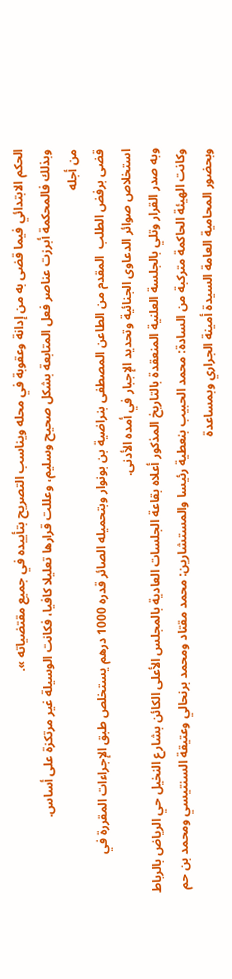الحكم الابتدائي فيما قضى به من إدانة وعقوبة في محله ويناسب التصريح بتأييده في جميع مقتضياته ».
وبذلك فالمحكمة أبرزت عناصر فعل المتابعة بشكل صحيح وسليم، وعللت قرارها تعليلا كافيا، فكانت الوسيلة غير مرتكزة على أساس.
من أجله
قضى برفض الطلب  المقدم من الطاعن المصطفى بنراضية بن بونوار وبتحميله الصائر قدره 1000 درهم يستخلص طبق الإجراءات المقررة في استخلاص صوائر الدعاوى الجنائية وتحديد الإجبار في أمده الأدنى.
وبه صدر القرار وتلي بالجلسة العلنية المنعقدة بالتاريخ المذكور أعلاه بقاعة الجلسات العادية بالمجلس الأعلى الكائن بشارع النخيل حي الرياض بالرباط وكانت الهيئة الحاكمة متركبة من السادة: محمد الحبيب بنعطية رئيسا والمستشارين: محمد مقتاد ومحمد برنحالي وعتيقة السنتيسي ومحمد بن حم وبحضور المحامية العامة السيدة أمينة الجراري وبمساعدة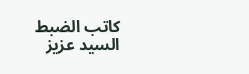كاتب الضبط السيد عزيز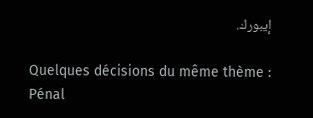إيبورك.

Quelques décisions du même thème : Pénal